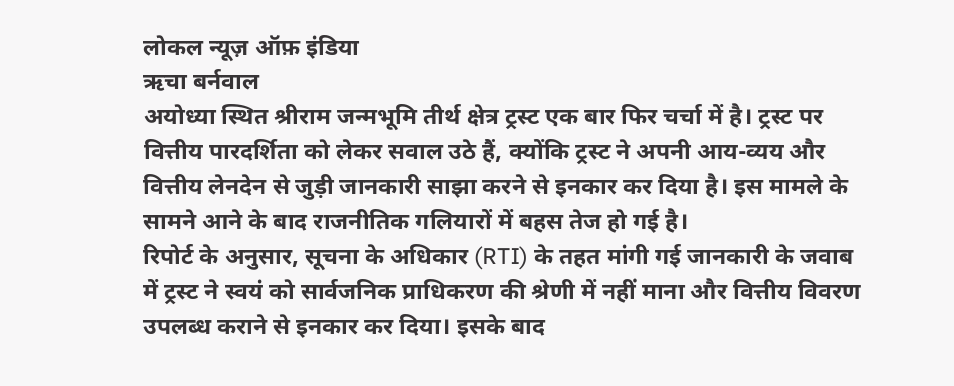लोकल न्यूज़ ऑफ़ इंडिया
ऋचा बर्नवाल
अयोध्या स्थित श्रीराम जन्मभूमि तीर्थ क्षेत्र ट्रस्ट एक बार फिर चर्चा में है। ट्रस्ट पर वित्तीय पारदर्शिता को लेकर सवाल उठे हैं, क्योंकि ट्रस्ट ने अपनी आय-व्यय और वित्तीय लेनदेन से जुड़ी जानकारी साझा करने से इनकार कर दिया है। इस मामले के सामने आने के बाद राजनीतिक गलियारों में बहस तेज हो गई है।
रिपोर्ट के अनुसार, सूचना के अधिकार (RTI) के तहत मांगी गई जानकारी के जवाब में ट्रस्ट ने स्वयं को सार्वजनिक प्राधिकरण की श्रेणी में नहीं माना और वित्तीय विवरण उपलब्ध कराने से इनकार कर दिया। इसके बाद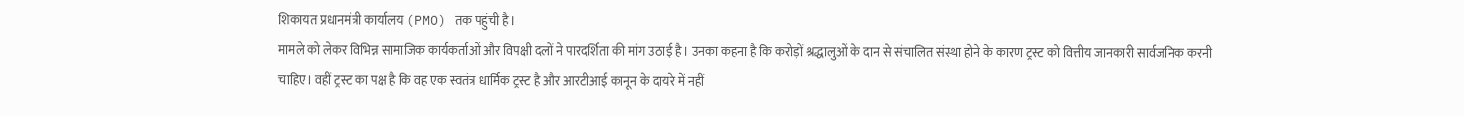शिकायत प्रधानमंत्री कार्यालय (PMO) तक पहुंची है।
मामले को लेकर विभिन्न सामाजिक कार्यकर्ताओं और विपक्षी दलों ने पारदर्शिता की मांग उठाई है। उनका कहना है कि करोड़ों श्रद्धालुओं के दान से संचालित संस्था होने के कारण ट्रस्ट को वित्तीय जानकारी सार्वजनिक करनी चाहिए। वहीं ट्रस्ट का पक्ष है कि वह एक स्वतंत्र धार्मिक ट्रस्ट है और आरटीआई कानून के दायरे में नहीं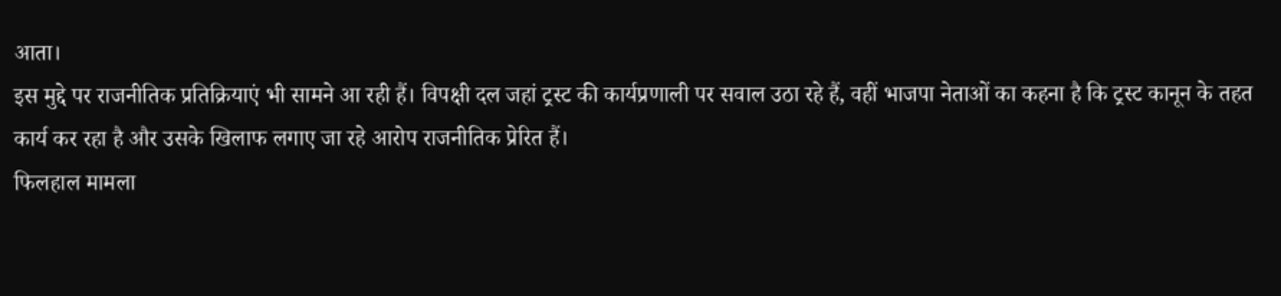आता।
इस मुद्दे पर राजनीतिक प्रतिक्रियाएं भी सामने आ रही हैं। विपक्षी दल जहां ट्रस्ट की कार्यप्रणाली पर सवाल उठा रहे हैं, वहीं भाजपा नेताओं का कहना है कि ट्रस्ट कानून के तहत कार्य कर रहा है और उसके खिलाफ लगाए जा रहे आरोप राजनीतिक प्रेरित हैं।
फिलहाल मामला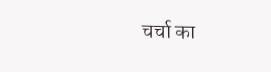चर्चा का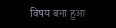विषय बना हुआ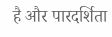है और पारदर्शिता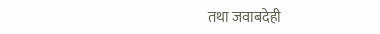तथा जवाबदेही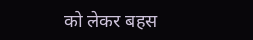को लेकर बहस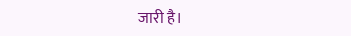जारी है।